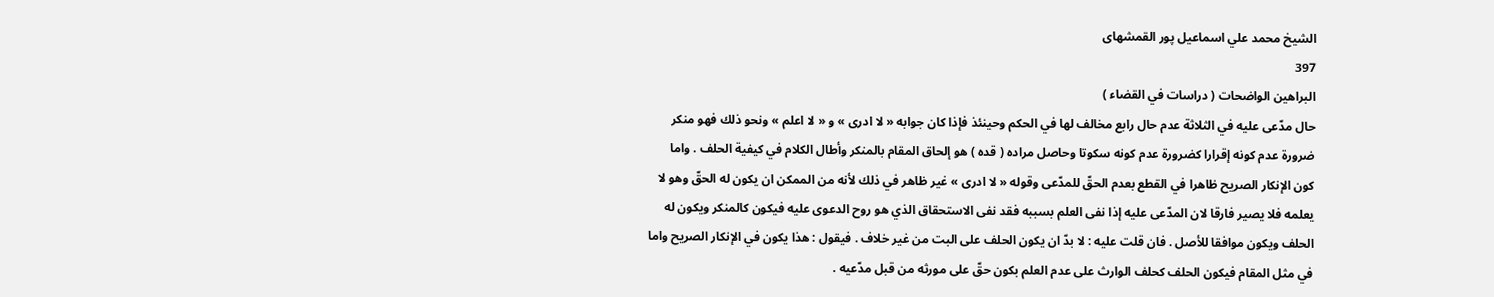الشيخ محمد علي اسماعيل پور القمشهاى
397
البراهين الواضحات ( دراسات في القضاء )
حال مدّعى عليه في الثلاثة عدم حال رابع مخالف لها في الحكم وحينئذ فإذا كان جوابه « لا ادرى » و « لا اعلم » ونحو ذلك فهو منكر ضرورة عدم كونه إقرارا كضرورة عدم كونه سكوتا وحاصل مراده ( قده ) هو إلحاق المقام بالمنكر وأطال الكلام في كيفية الحلف . واما كون الإنكار الصريح ظاهرا في القطع بعدم الحقّ للمدّعى وقوله « لا ادرى » غير ظاهر في ذلك لأنه من الممكن ان يكون له الحقّ وهو لا يعلمه فلا يصير فارقا لان المدّعى عليه إذا نفى العلم بسببه فقد نفى الاستحقاق الذي هو روح الدعوى عليه فيكون كالمنكر ويكون له الحلف ويكون موافقا للأصل . فان قلت عليه : لا بدّ ان يكون الحلف على البت من غير خلاف . فيقول : هذا يكون في الإنكار الصريح واما في مثل المقام فيكون الحلف كحلف الوارث على عدم العلم بكون حقّ على مورثه من قبل مدّعيه .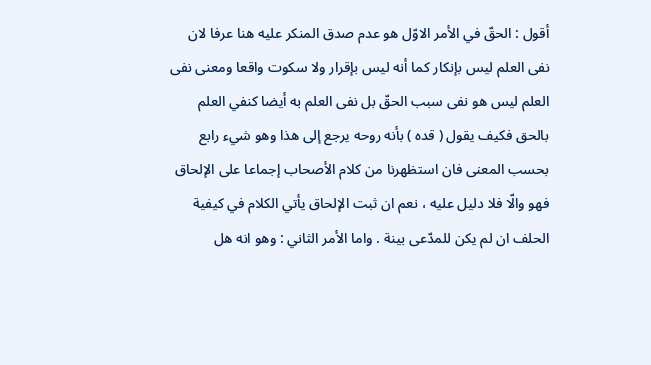أقول : الحقّ في الأمر الاوّل هو عدم صدق المنكر عليه هنا عرفا لان نفى العلم ليس بإنكار كما أنه ليس بإقرار ولا سكوت واقعا ومعنى نفى العلم ليس هو نفى سبب الحقّ بل نفى العلم به أيضا كنفي العلم بالحق فكيف يقول ( قده ) بأنه روحه يرجع إلى هذا وهو شيء رابع بحسب المعنى فان استظهرنا من كلام الأصحاب إجماعا على الإلحاق فهو والّا فلا دليل عليه ، نعم ان ثبت الإلحاق يأتي الكلام في كيفية الحلف ان لم يكن للمدّعى بينة . واما الأمر الثاني : وهو انه هل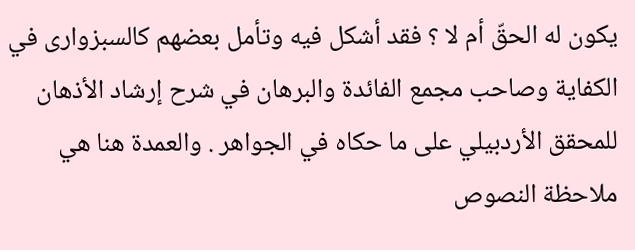يكون له الحقّ أم لا ؟ فقد أشكل فيه وتأمل بعضهم كالسبزوارى في الكفاية وصاحب مجمع الفائدة والبرهان في شرح إرشاد الأذهان للمحقق الأردبيلي على ما حكاه في الجواهر . والعمدة هنا هي ملاحظة النصوص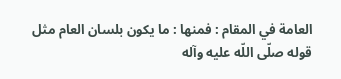العامة في المقام : فمنها : ما يكون بلسان العام مثل قوله صلّى اللّه عليه وآله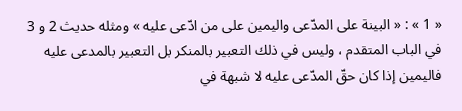« 1 » : « البينة على المدّعى واليمين على من ادّعى عليه » ومثله حديث 2 و 3 في الباب المتقدم ، وليس في ذلك التعبير بالمنكر بل التعبير بالمدعى عليه فاليمين إذا كان حقّ المدّعى عليه لا شبهة في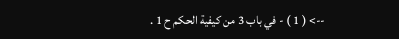--> ( 1 ) - في باب 3 من كيفية الحكم ح 1 .